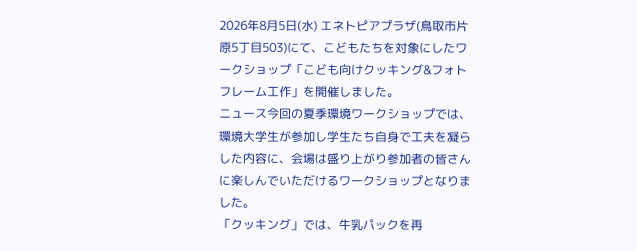2026年8月5日(水) エネトピアプラザ(鳥取市片原5丁目503)にて、こどもたちを対象にしたワークショップ「こども向けクッキング&フォトフレーム工作」を開催しました。
ニュース今回の夏季環境ワークショップでは、環境大学生が参加し学生たち自身で工夫を凝らした内容に、会場は盛り上がり参加者の皆さんに楽しんでいただけるワークショップとなりました。
「クッキング」では、牛乳パックを再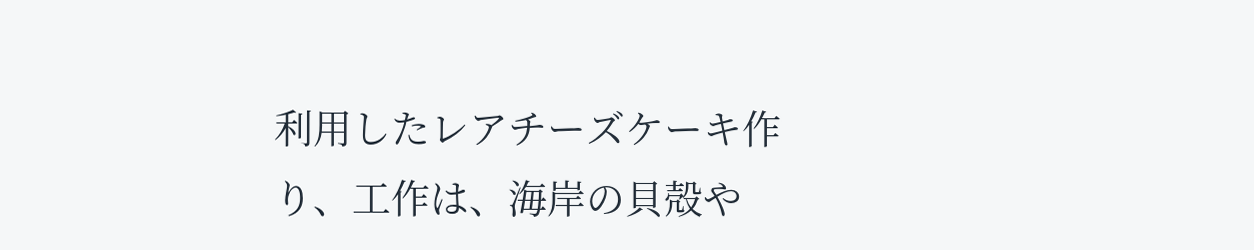利用したレアチーズケーキ作り、工作は、海岸の貝殻や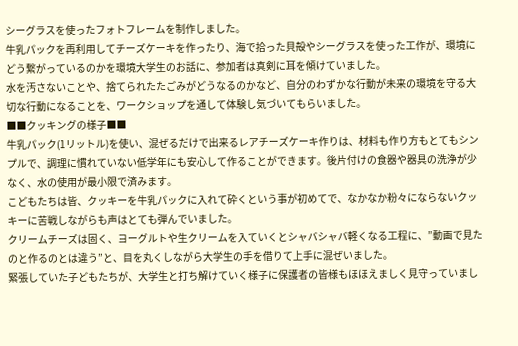シーグラスを使ったフォトフレームを制作しました。
牛乳パックを再利用してチーズケーキを作ったり、海で拾った貝殻やシーグラスを使った工作が、環境にどう繋がっているのかを環境大学生のお話に、参加者は真剣に耳を傾けていました。
水を汚さないことや、捨てられたたごみがどうなるのかなど、自分のわずかな行動が未来の環境を守る大切な行動になることを、ワークショップを通して体験し気づいてもらいました。
■■クッキングの様子■■
牛乳パック(1リットル)を使い、混ぜるだけで出来るレアチーズケーキ作りは、材料も作り方もとてもシンプルで、調理に慣れていない低学年にも安心して作ることができます。後片付けの食器や器具の洗浄が少なく、水の使用が最小限で済みます。
こどもたちは皆、クッキーを牛乳パックに入れて砕くという事が初めてで、なかなか粉々にならないクッキーに苦戦しながらも声はとても弾んでいました。
クリームチーズは固く、ヨーグルトや生クリームを入ていくとシャバシャバ軽くなる工程に、”動画で見たのと作るのとは違う”と、目を丸くしながら大学生の手を借りて上手に混ぜいました。
緊張していた子どもたちが、大学生と打ち解けていく様子に保護者の皆様もほほえましく見守っていまし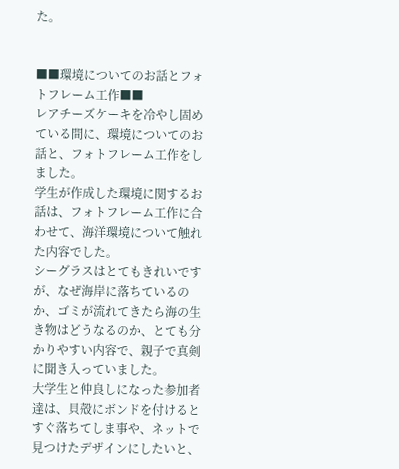た。


■■環境についてのお話とフォトフレーム工作■■
レアチーズケーキを冷やし固めている間に、環境についてのお話と、フォトフレーム工作をしました。
学生が作成した環境に関するお話は、フォトフレーム工作に合わせて、海洋環境について触れた内容でした。
シーグラスはとてもきれいですが、なぜ海岸に落ちているのか、ゴミが流れてきたら海の生き物はどうなるのか、とても分かりやすい内容で、親子で真剣に聞き入っていました。
大学生と仲良しになった参加者達は、貝殻にボンドを付けるとすぐ落ちてしま事や、ネットで見つけたデザインにしたいと、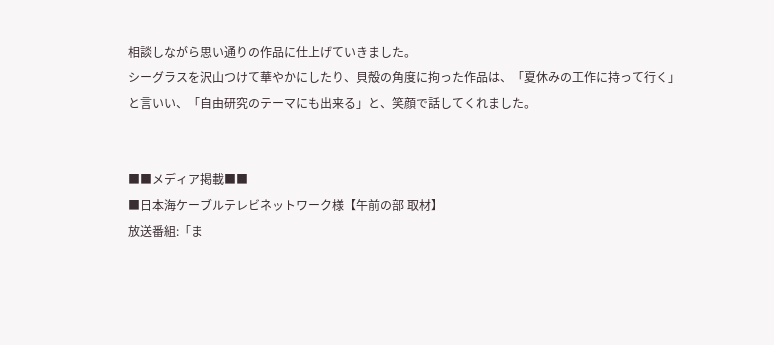相談しながら思い通りの作品に仕上げていきました。
シーグラスを沢山つけて華やかにしたり、貝殻の角度に拘った作品は、「夏休みの工作に持って行く」と言いい、「自由研究のテーマにも出来る」と、笑顔で話してくれました。


■■メディア掲載■■
■日本海ケーブルテレビネットワーク様【午前の部 取材】
放送番組:「ま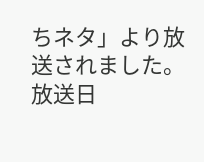ちネタ」より放送されました。
放送日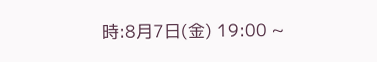時:8月7日(金) 19:00 ~